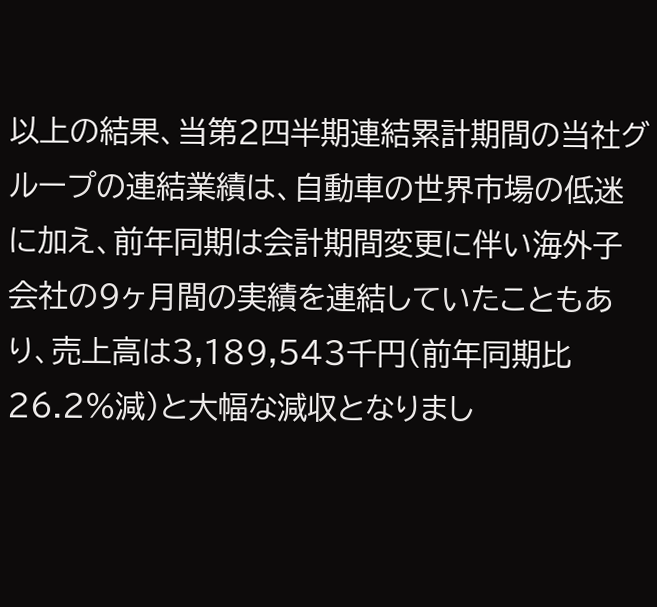以上の結果、当第2四半期連結累計期間の当社グループの連結業績は、自動車の世界市場の低迷に加え、前年同期は会計期間変更に伴い海外子会社の9ヶ月間の実績を連結していたこともあり、売上高は3,189,543千円(前年同期比26.2%減)と大幅な減収となりまし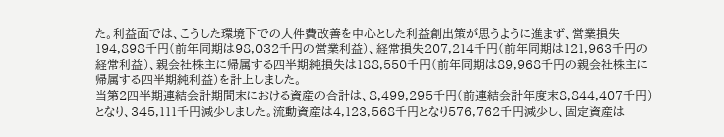た。利益面では、こうした環境下での人件費改善を中心とした利益創出策が思うように進まず、営業損失194,898千円(前年同期は98,032千円の営業利益)、経常損失207,214千円(前年同期は121,963千円の経常利益)、親会社株主に帰属する四半期純損失は188,550千円(前年同期は89,968千円の親会社株主に帰属する四半期純利益)を計上しました。
当第2四半期連結会計期間末における資産の合計は、8,499,295千円(前連結会計年度末8,844,407千円)となり、345,111千円減少しました。流動資産は4,123,568千円となり576,762千円減少し、固定資産は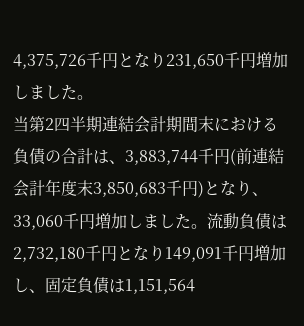4,375,726千円となり231,650千円増加しました。
当第2四半期連結会計期間末における負債の合計は、3,883,744千円(前連結会計年度末3,850,683千円)となり、33,060千円増加しました。流動負債は2,732,180千円となり149,091千円増加し、固定負債は1,151,564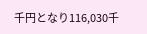千円となり116,030千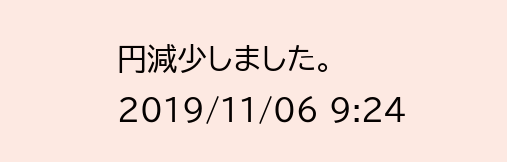円減少しました。
2019/11/06 9:24